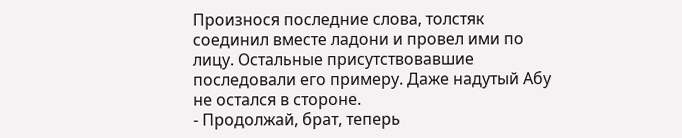Произнося последние слова, толстяк соединил вместе ладони и провел ими по лицу. Остальные присутствовавшие последовали его примеру. Даже надутый Абу не остался в стороне.
- Продолжай, брат, теперь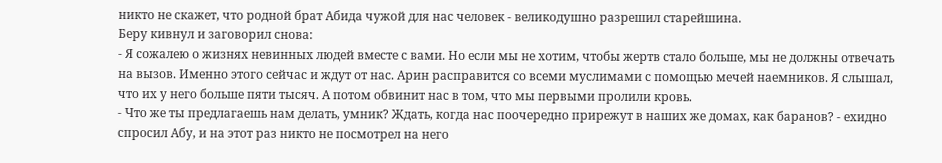никто не скажет, что родной брат Абида чужой для нас человек - великодушно разрешил старейшина.
Беру кивнул и заговорил снова:
- Я сожалею о жизнях невинных людей вместе с вами. Но если мы не хотим, чтобы жертв стало больше, мы не должны отвечать на вызов. Именно этого сейчас и ждут от нас. Арин расправится со всеми муслимами с помощью мечей наемников. Я слышал, что их у него больше пяти тысяч. А потом обвинит нас в том, что мы первыми пролили кровь.
- Что же ты предлагаешь нам делать, умник? Ждать, когда нас поочередно прирежут в наших же домах, как баранов? - ехидно спросил Абу, и на этот раз никто не посмотрел на него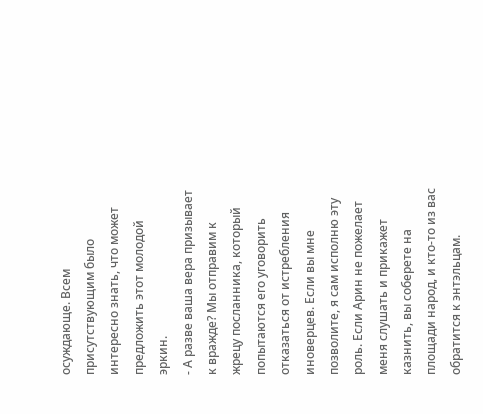осуждающе. Всем присутствующим было интересно знать, что может предложить этот молодой эркин.
- А разве ваша вера призывает к вражде? Мы отправим к жрецу посланника, который попытаются его уговорить отказаться от истребления иноверцев. Если вы мне позволите, я сам исполню эту роль. Если Арин не пожелает меня слушать и прикажет казнить, вы соберете на площади народ, и кто-то из вас обратится к энтэльцам.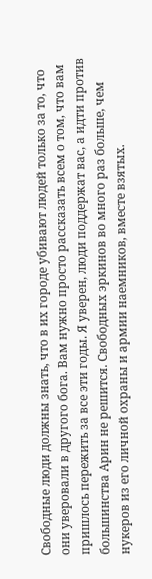Свободные люди должны знать, что в их городе убивают людей только за то, что они уверовали в другого бога. Вам нужно просто рассказать всем о том, что вам пришлось пережить за все эти годы. Я уверен, люди поддержат вас, а идти против большинства Арин не решится. Свободных эркинов во много раз больше, чем нукеров из его личной охраны и армии наемников, вместе взятых.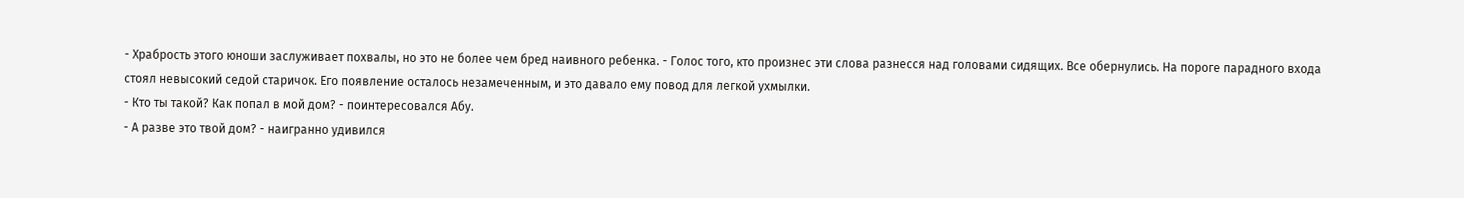- Храбрость этого юноши заслуживает похвалы, но это не более чем бред наивного ребенка. - Голос того, кто произнес эти слова разнесся над головами сидящих. Все обернулись. На пороге парадного входа стоял невысокий седой старичок. Его появление осталось незамеченным, и это давало ему повод для легкой ухмылки.
- Кто ты такой? Как попал в мой дом? - поинтересовался Абу.
- А разве это твой дом? - наигранно удивился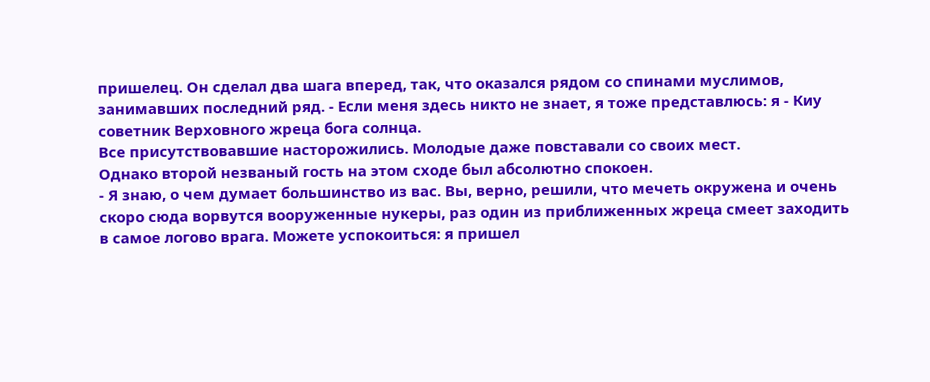пришелец. Он сделал два шага вперед, так, что оказался рядом со спинами муслимов, занимавших последний ряд. - Если меня здесь никто не знает, я тоже представлюсь: я - Киу советник Верховного жреца бога солнца.
Все присутствовавшие насторожились. Молодые даже повставали со своих мест.
Однако второй незваный гость на этом сходе был абсолютно спокоен.
- Я знаю, о чем думает большинство из вас. Вы, верно, решили, что мечеть окружена и очень скоро сюда ворвутся вооруженные нукеры, раз один из приближенных жреца смеет заходить в самое логово врага. Можете успокоиться: я пришел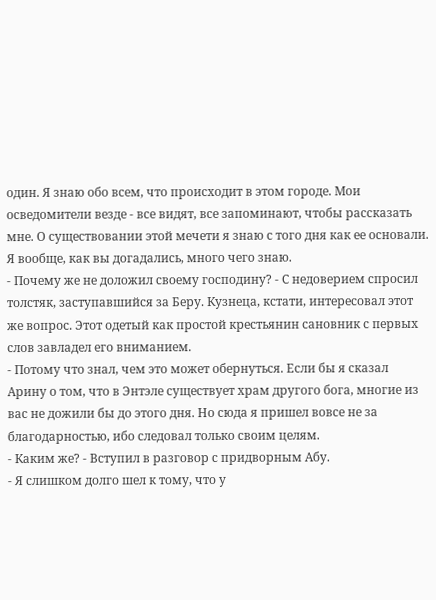один. Я знаю обо всем, что происходит в этом городе. Мои осведомители везде - все видят, все запоминают, чтобы рассказать мне. О существовании этой мечети я знаю с того дня как ее основали. Я вообще, как вы догадались, много чего знаю.
- Почему же не доложил своему господину? - С недоверием спросил толстяк, заступавшийся за Беру. Кузнеца, кстати, интересовал этот же вопрос. Этот одетый как простой крестьянин сановник с первых слов завладел его вниманием.
- Потому что знал, чем это может обернуться. Если бы я сказал Арину о том, что в Энтэле существует храм другого бога, многие из вас не дожили бы до этого дня. Но сюда я пришел вовсе не за благодарностью, ибо следовал только своим целям.
- Каким же? - Вступил в разговор с придворным Абу.
- Я слишком долго шел к тому, что у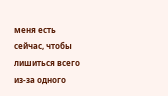меня есть сейчас, чтобы лишиться всего из-за одного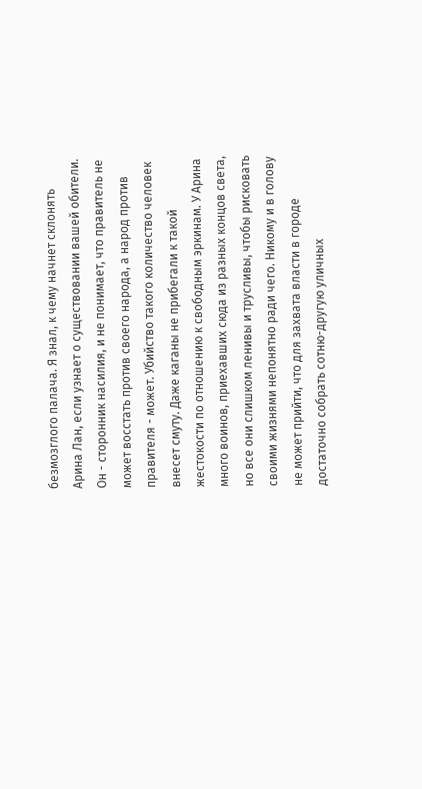безмозглого палача. Я знал, к чему начнет склонять Арина Лан, если узнает о существовании вашей обители. Он - сторонник насилия, и не понимает, что правитель не может восстать против своего народа, а народ против правителя - может. Убийство такого количество человек внесет смуту. Даже каганы не прибегали к такой жестокости по отношению к свободным эркинам. У Арина много воинов, приехавших сюда из разных концов света, но все они слишком ленивы и трусливы, чтобы рисковать своими жизнями непонятно ради чего. Никому и в голову не может прийти, что для захвата власти в городе достаточно собрать сотню-другую уличных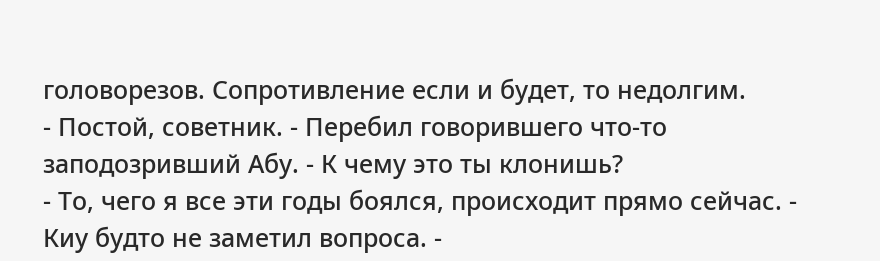головорезов. Сопротивление если и будет, то недолгим.
- Постой, советник. - Перебил говорившего что-то заподозривший Абу. - К чему это ты клонишь?
- То, чего я все эти годы боялся, происходит прямо сейчас. - Киу будто не заметил вопроса. -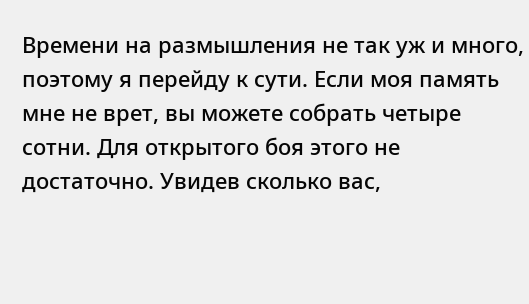Времени на размышления не так уж и много, поэтому я перейду к сути. Если моя память мне не врет, вы можете собрать четыре сотни. Для открытого боя этого не достаточно. Увидев сколько вас,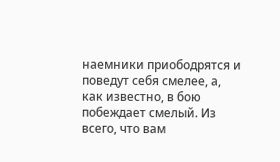наемники приободрятся и поведут себя смелее, а, как известно, в бою побеждает смелый. Из всего, что вам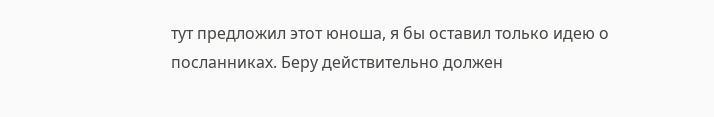тут предложил этот юноша, я бы оставил только идею о посланниках. Беру действительно должен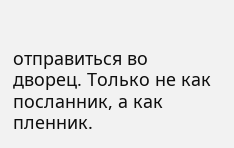отправиться во дворец. Только не как посланник, а как пленник.